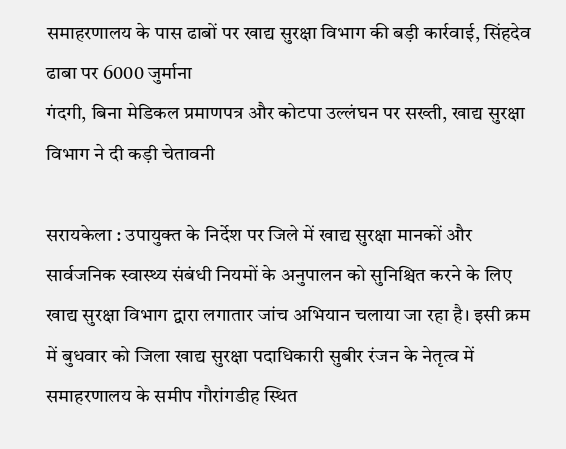समाहरणालय के पास ढाबों पर खाद्य सुरक्षा विभाग की बड़ी कार्रवाई, सिंहदेव ढाबा पर 6000 जुर्माना
गंदगी, बिना मेडिकल प्रमाणपत्र और कोटपा उल्लंघन पर सख्ती, खाद्य सुरक्षा विभाग ने दी कड़ी चेतावनी

सरायकेला : उपायुक्त के निर्देश पर जिले में खाद्य सुरक्षा मानकों और सार्वजनिक स्वास्थ्य संबंधी नियमों के अनुपालन को सुनिश्चित करने के लिए खाद्य सुरक्षा विभाग द्वारा लगातार जांच अभियान चलाया जा रहा है। इसी क्रम में बुधवार को जिला खाद्य सुरक्षा पदाधिकारी सुबीर रंजन के नेतृत्व में समाहरणालय के समीप गौरांगडीह स्थित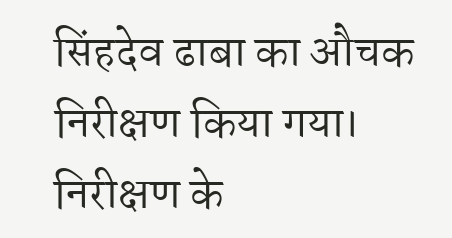सिंहदेव ढाबा का औचक निरीक्षण किया गया। निरीक्षण के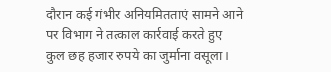दौरान कई गंभीर अनियमितताएं सामने आने पर विभाग ने तत्काल कार्रवाई करते हुए कुल छह हजार रुपये का जुर्माना वसूला।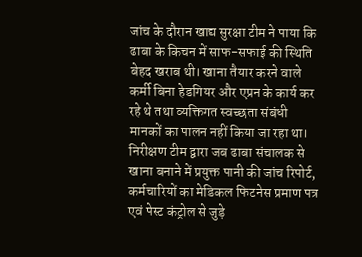जांच के दौरान खाद्य सुरक्षा टीम ने पाया कि ढाबा के किचन में साफ-सफाई की स्थिति बेहद खराब थी। खाना तैयार करने वाले कर्मी बिना हेडगियर और एप्रन के कार्य कर रहे थे तथा व्यक्तिगत स्वच्छता संबंधी मानकों का पालन नहीं किया जा रहा था। निरीक्षण टीम द्वारा जब ढाबा संचालक से खाना बनाने में प्रयुक्त पानी की जांच रिपोर्ट, कर्मचारियों का मेडिकल फिटनेस प्रमाण पत्र एवं पेस्ट कंट्रोल से जुड़े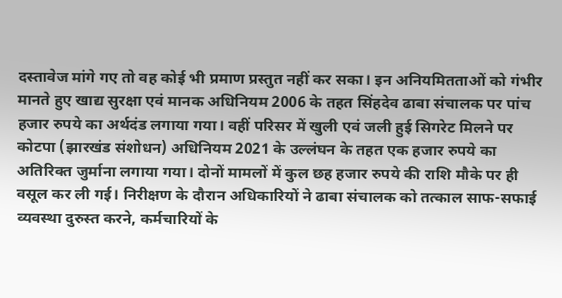दस्तावेज मांगे गए तो वह कोई भी प्रमाण प्रस्तुत नहीं कर सका। इन अनियमितताओं को गंभीर मानते हुए खाद्य सुरक्षा एवं मानक अधिनियम 2006 के तहत सिंहदेव ढाबा संचालक पर पांच हजार रुपये का अर्थदंड लगाया गया। वहीं परिसर में खुली एवं जली हुई सिगरेट मिलने पर कोटपा (झारखंड संशोधन) अधिनियम 2021 के उल्लंघन के तहत एक हजार रुपये का अतिरिक्त जुर्माना लगाया गया। दोनों मामलों में कुल छह हजार रुपये की राशि मौके पर ही वसूल कर ली गई। निरीक्षण के दौरान अधिकारियों ने ढाबा संचालक को तत्काल साफ-सफाई व्यवस्था दुरुस्त करने, कर्मचारियों के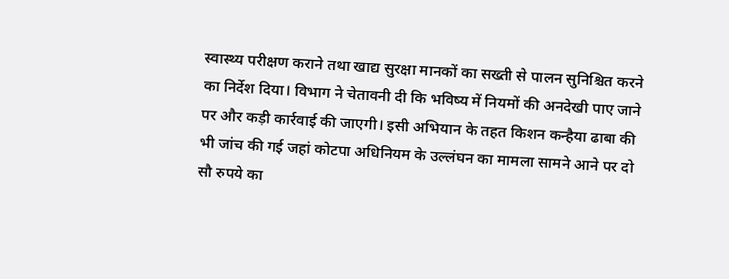स्वास्थ्य परीक्षण कराने तथा खाद्य सुरक्षा मानकों का सख्ती से पालन सुनिश्चित करने का निर्देश दिया। विभाग ने चेतावनी दी कि भविष्य में नियमों की अनदेखी पाए जाने पर और कड़ी कार्रवाई की जाएगी। इसी अभियान के तहत किशन कन्हैया ढाबा की भी जांच की गई जहां कोटपा अधिनियम के उल्लंघन का मामला सामने आने पर दो सौ रुपये का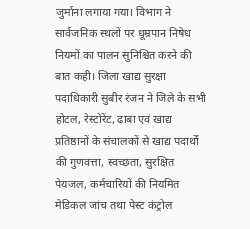जुर्माना लगाया गया। विभाग ने सार्वजनिक स्थलों पर धूम्रपान निषेध नियमों का पालन सुनिश्चित करने की बात कही। जिला खाद्य सुरक्षा पदाधिकारी सुबीर रंजन ने जिले के सभी होटल, रेस्टोरेंट, ढाबा एवं खाद्य प्रतिष्ठानों के संचालकों से खाद्य पदार्थों की गुणवत्ता, स्वच्छता, सुरक्षित पेयजल, कर्मचारियों की नियमित मेडिकल जांच तथा पेस्ट कंट्रोल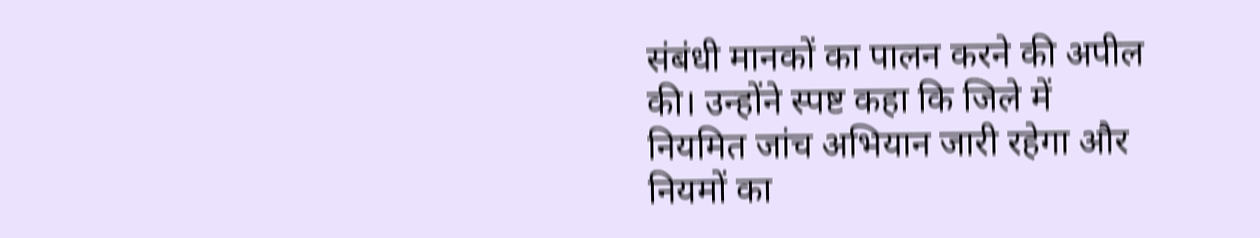संबंधी मानकों का पालन करने की अपील की। उन्होंने स्पष्ट कहा कि जिले में नियमित जांच अभियान जारी रहेगा और नियमों का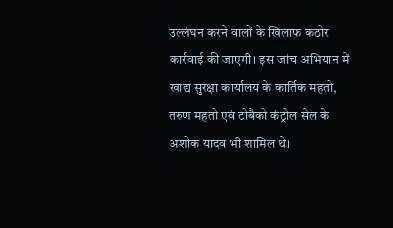उल्लंघन करने वालों के खिलाफ कठोर कार्रवाई की जाएगी। इस जांच अभियान में खाद्य सुरक्षा कार्यालय के कार्तिक महतो, तरुण महतो एवं टोबैको कंट्रोल सेल के अशोक यादव भी शामिल थे।